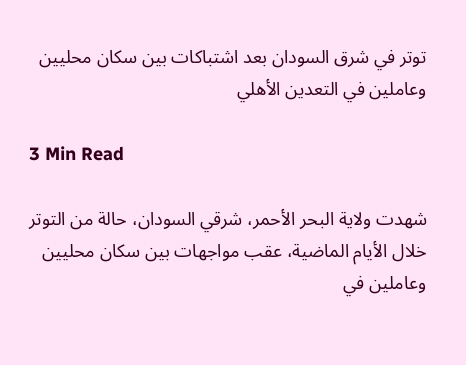توتر في شرق السودان بعد اشتباكات بين سكان محليين وعاملين في التعدين الأهلي

3 Min Read

شهدت ولاية البحر الأحمر، شرقي السودان، حالة من التوتر خلال الأيام الماضية، عقب مواجهات بين سكان محليين وعاملين في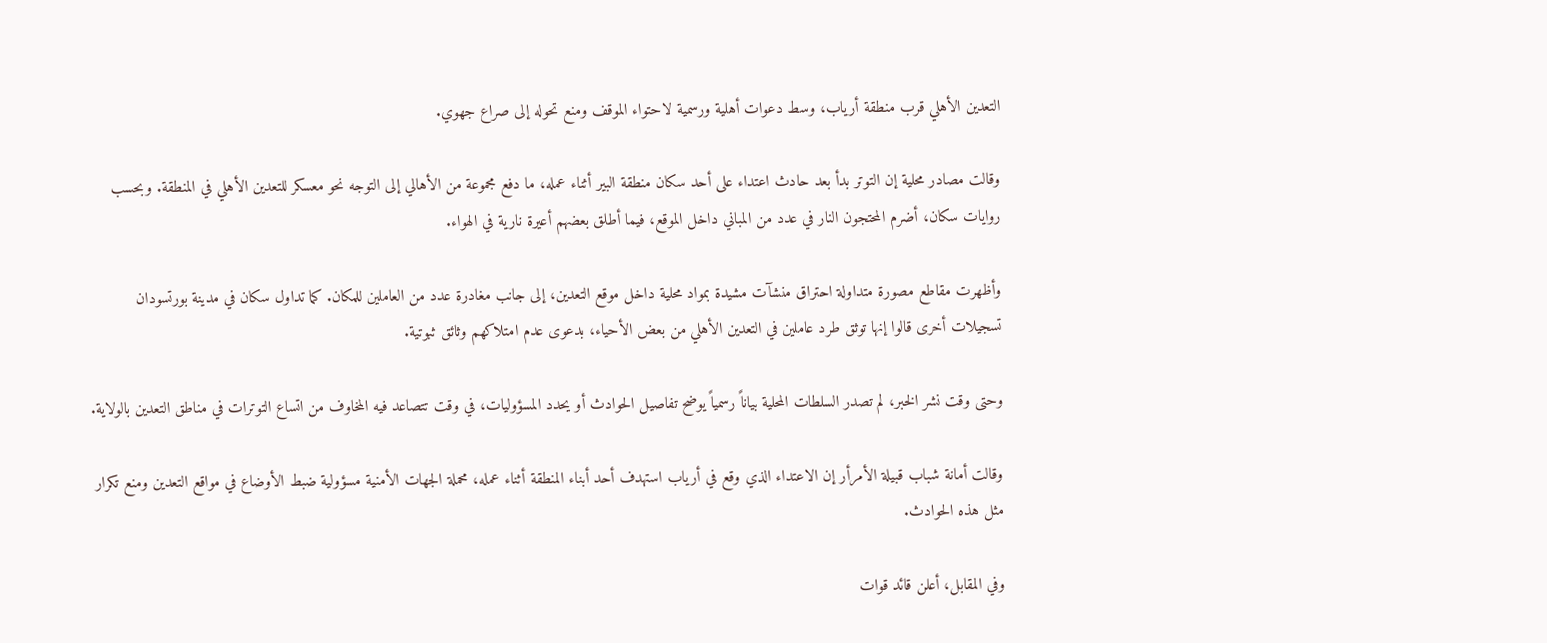التعدين الأهلي قرب منطقة أرياب، وسط دعوات أهلية ورسمية لاحتواء الموقف ومنع تحوله إلى صراع جهوي.

وقالت مصادر محلية إن التوتر بدأ بعد حادث اعتداء على أحد سكان منطقة البير أثناء عمله، ما دفع مجموعة من الأهالي إلى التوجه نحو معسكر للتعدين الأهلي في المنطقة. وبحسب روايات سكان، أضرم المحتجون النار في عدد من المباني داخل الموقع، فيما أطلق بعضهم أعيرة نارية في الهواء.

وأظهرت مقاطع مصورة متداولة احتراق منشآت مشيدة بمواد محلية داخل موقع التعدين، إلى جانب مغادرة عدد من العاملين للمكان. كما تداول سكان في مدينة بورتسودان تسجيلات أخرى قالوا إنها توثق طرد عاملين في التعدين الأهلي من بعض الأحياء، بدعوى عدم امتلاكهم وثائق ثبوتية.

وحتى وقت نشر الخبر، لم تصدر السلطات المحلية بياناً رسمياً يوضح تفاصيل الحوادث أو يحدد المسؤوليات، في وقت تتصاعد فيه المخاوف من اتساع التوترات في مناطق التعدين بالولاية.

وقالت أمانة شباب قبيلة الأمرأر إن الاعتداء الذي وقع في أرياب استهدف أحد أبناء المنطقة أثناء عمله، محملة الجهات الأمنية مسؤولية ضبط الأوضاع في مواقع التعدين ومنع تكرار مثل هذه الحوادث.

وفي المقابل، أعلن قائد قوات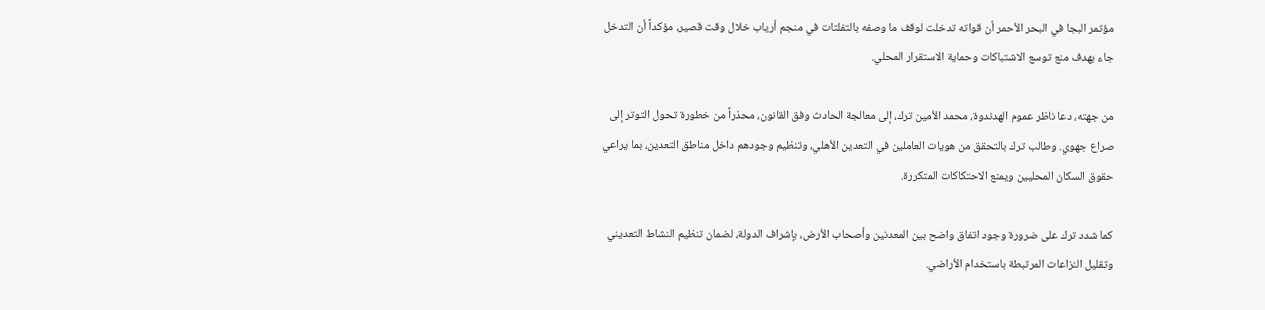مؤتمر البجا في البحر الأحمر أن قواته تدخلت لوقف ما وصفه بالتفلتات في منجم أرياب خلال وقت قصير، مؤكداً أن التدخل جاء بهدف منع توسع الاشتباكات وحماية الاستقرار المحلي.

من جهته، دعا ناظر عموم الهدندوة، محمد الأمين ترك، إلى معالجة الحادث وفق القانون، محذراً من خطورة تحول التوتر إلى صراع جهوي. وطالب ترك بالتحقق من هويات العاملين في التعدين الأهلي، وتنظيم وجودهم داخل مناطق التعدين، بما يراعي حقوق السكان المحليين ويمنع الاحتكاكات المتكررة.

كما شدد ترك على ضرورة وجود اتفاق واضح بين المعدنين وأصحاب الأرض، بإشراف الدولة، لضمان تنظيم النشاط التعديني وتقليل النزاعات المرتبطة باستخدام الأراضي.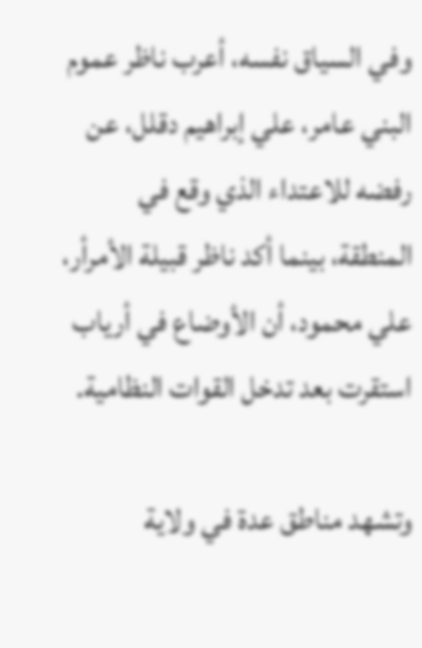وفي السياق نفسه، أعرب ناظر عموم البني عامر، علي إبراهيم دقلل، عن رفضه للاعتداء الذي وقع في المنطقة، بينما أكد ناظر قبيلة الأمرأر، علي محمود، أن الأوضاع في أرياب استقرت بعد تدخل القوات النظامية.

وتشهد مناطق عدة في ولاية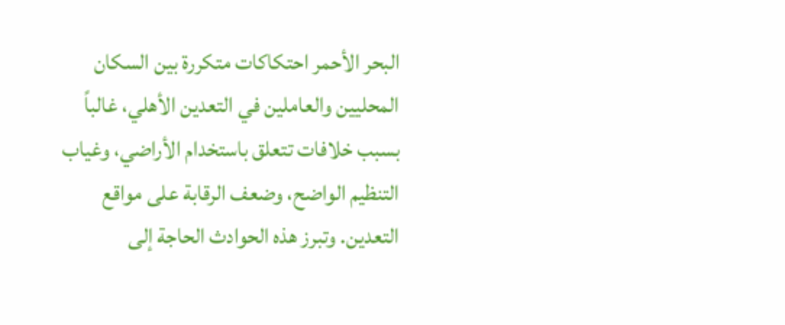البحر الأحمر احتكاكات متكررة بين السكان المحليين والعاملين في التعدين الأهلي، غالباً بسبب خلافات تتعلق باستخدام الأراضي، وغياب التنظيم الواضح، وضعف الرقابة على مواقع التعدين. وتبرز هذه الحوادث الحاجة إلى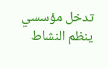تدخل مؤسسي ينظم النشاط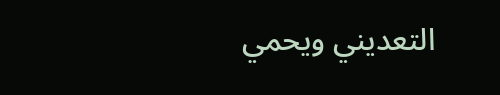التعديني ويحمي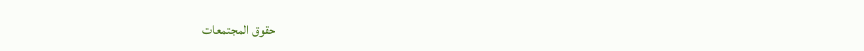حقوق المجتمعات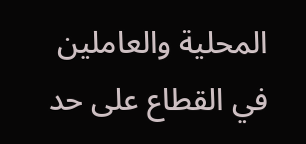المحلية والعاملين في القطاع على حد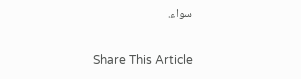سواء.

Share This Article